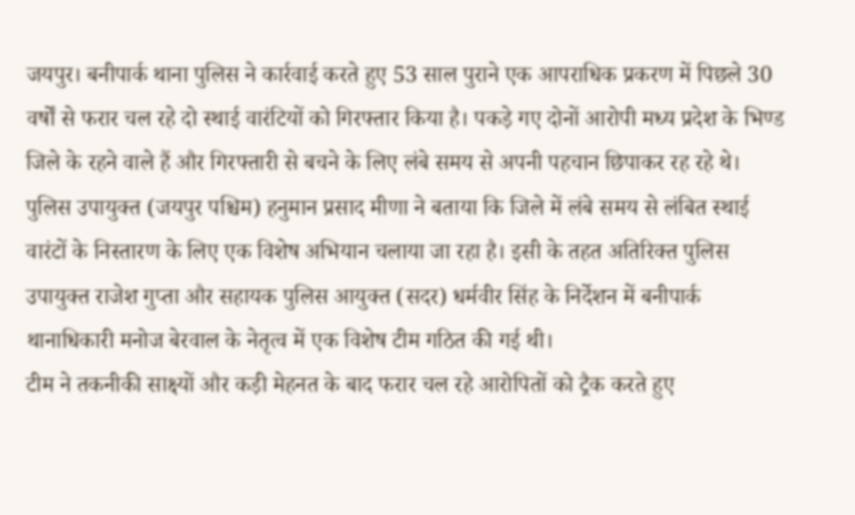जयपुर। बनीपार्क थाना पुलिस ने कार्रवाई करते हुए 53 साल पुराने एक आपराधिक प्रकरण में पिछले 30 वर्षों से फरार चल रहे दो स्थाई वारंटियों को गिरफ्तार किया है। पकड़े गए दोनों आरोपी मध्य प्रदेश के भिण्ड जिले के रहने वाले हैं और गिरफ्तारी से बचने के लिए लंबे समय से अपनी पहचान छिपाकर रह रहे थे।
पुलिस उपायुक्त (जयपुर पश्चिम) हनुमान प्रसाद मीणा ने बताया कि जिले में लंबे समय से लंबित स्थाई वारंटों के निस्तारण के लिए एक विशेष अभियान चलाया जा रहा है। इसी के तहत अतिरिक्त पुलिस उपायुक्त राजेश गुप्ता और सहायक पुलिस आयुक्त (सदर) धर्मवीर सिंह के निर्देशन में बनीपार्क थानाधिकारी मनोज बेरवाल के नेतृत्व में एक विशेष टीम गठित की गई थी।
टीम ने तकनीकी साक्ष्यों और कड़ी मेहनत के बाद फरार चल रहे आरोपितों को ट्रैक करते हुए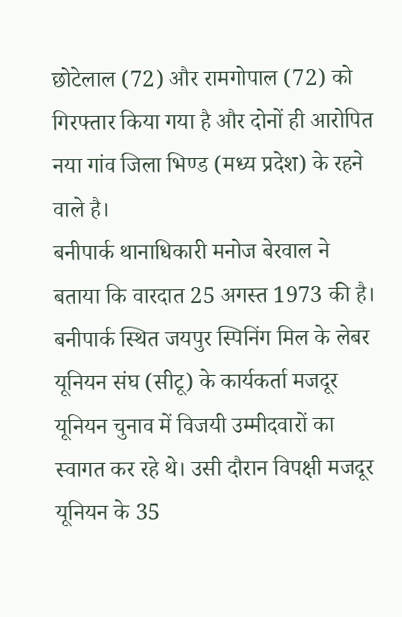छोटेलाल (72) और रामगोपाल (72) को गिरफ्तार किया गया है और दोनों ही आरोपित नया गांव जिला भिण्ड (मध्य प्रदेश) के रहने वाले है।
बनीपार्क थानाधिकारी मनोज बेरवाल ने बताया कि वारदात 25 अगस्त 1973 की है। बनीपार्क स्थित जयपुर स्पिनिंग मिल के लेबर यूनियन संघ (सीटू) के कार्यकर्ता मजदूर यूनियन चुनाव में विजयी उम्मीदवारों का स्वागत कर रहे थे। उसी दौरान विपक्षी मजदूर यूनियन के 35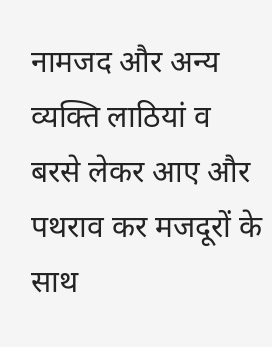नामजद और अन्य व्यक्ति लाठियां व बरसे लेकर आए और पथराव कर मजदूरों के साथ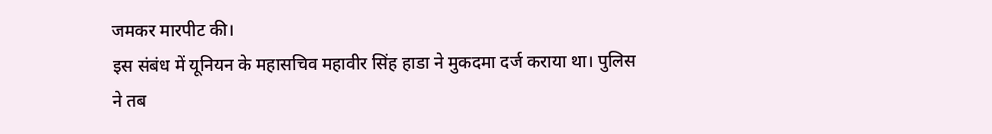जमकर मारपीट की।
इस संबंध में यूनियन के महासचिव महावीर सिंह हाडा ने मुकदमा दर्ज कराया था। पुलिस ने तब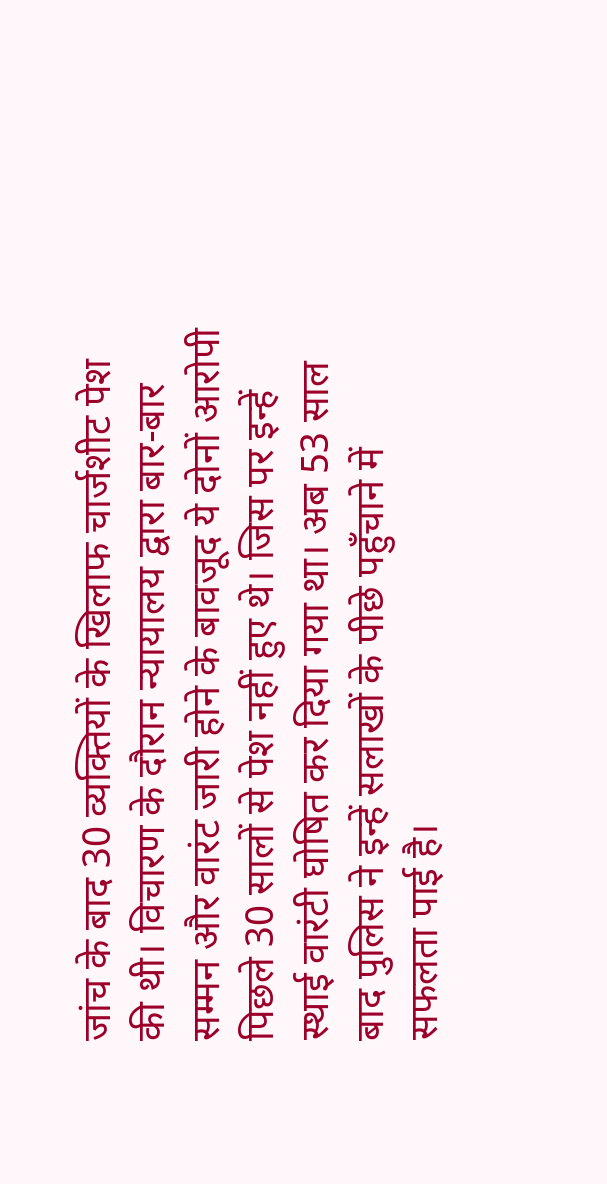जांच के बाद 30 व्यक्तियों के खिलाफ चार्जशीट पेश की थी। विचारण के दौरान न्यायालय द्वारा बार-बार सम्मन और वारंट जारी होने के बावजूद ये दोनों आरोपी पिछले 30 सालों से पेश नहीं हुए थे। जिस पर इन्हें स्थाई वारंटी घोषित कर दिया गया था। अब 53 साल बाद पुलिस ने इन्हें सलाखों के पीछे पहुँचाने में सफलता पाई है।